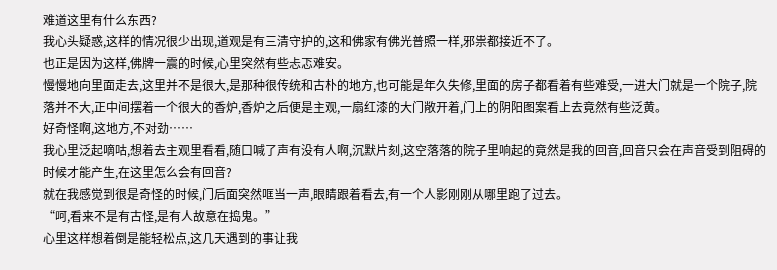难道这里有什么东西?
我心头疑惑,这样的情况很少出现,道观是有三清守护的,这和佛家有佛光普照一样,邪祟都接近不了。
也正是因为这样,佛牌一震的时候,心里突然有些忐忑难安。
慢慢地向里面走去,这里并不是很大,是那种很传统和古朴的地方,也可能是年久失修,里面的房子都看着有些难受,一进大门就是一个院子,院落并不大,正中间摆着一个很大的香炉,香炉之后便是主观,一扇红漆的大门敞开着,门上的阴阳图案看上去竟然有些泛黄。
好奇怪啊,这地方,不对劲……
我心里泛起嘀咕,想着去主观里看看,随口喊了声有没有人啊,沉默片刻,这空落落的院子里响起的竟然是我的回音,回音只会在声音受到阻碍的时候才能产生,在这里怎么会有回音?
就在我感觉到很是奇怪的时候,门后面突然哐当一声,眼睛跟着看去,有一个人影刚刚从哪里跑了过去。
“呵,看来不是有古怪,是有人故意在捣鬼。”
心里这样想着倒是能轻松点,这几天遇到的事让我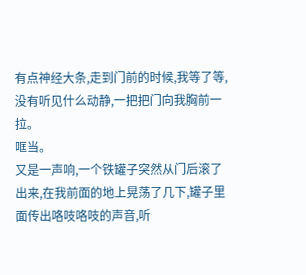有点神经大条,走到门前的时候,我等了等,没有听见什么动静,一把把门向我胸前一拉。
哐当。
又是一声响,一个铁罐子突然从门后滚了出来,在我前面的地上晃荡了几下,罐子里面传出咯吱咯吱的声音,听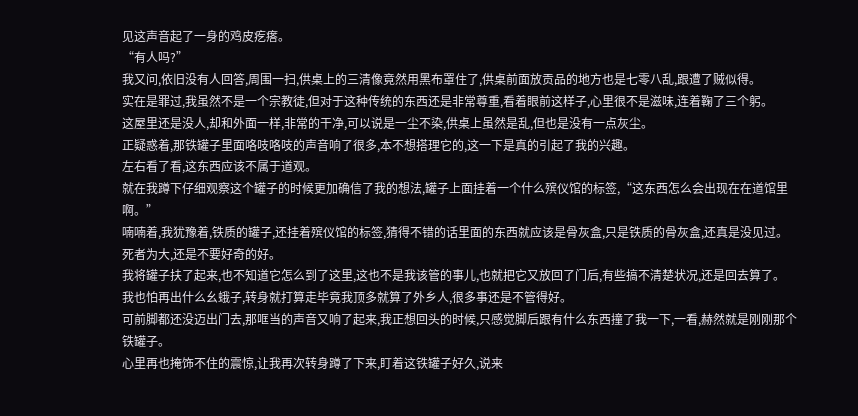见这声音起了一身的鸡皮疙瘩。
“有人吗?”
我又问,依旧没有人回答,周围一扫,供桌上的三清像竟然用黑布罩住了,供桌前面放贡品的地方也是七零八乱,跟遭了贼似得。
实在是罪过,我虽然不是一个宗教徒,但对于这种传统的东西还是非常尊重,看着眼前这样子,心里很不是滋味,连着鞠了三个躬。
这屋里还是没人,却和外面一样,非常的干净,可以说是一尘不染,供桌上虽然是乱,但也是没有一点灰尘。
正疑惑着,那铁罐子里面咯吱咯吱的声音响了很多,本不想搭理它的,这一下是真的引起了我的兴趣。
左右看了看,这东西应该不属于道观。
就在我蹲下仔细观察这个罐子的时候更加确信了我的想法,罐子上面挂着一个什么殡仪馆的标签,“这东西怎么会出现在在道馆里啊。”
喃喃着,我犹豫着,铁质的罐子,还挂着殡仪馆的标签,猜得不错的话里面的东西就应该是骨灰盒,只是铁质的骨灰盒,还真是没见过。
死者为大,还是不要好奇的好。
我将罐子扶了起来,也不知道它怎么到了这里,这也不是我该管的事儿,也就把它又放回了门后,有些搞不清楚状况,还是回去算了。
我也怕再出什么幺蛾子,转身就打算走毕竟我顶多就算了外乡人,很多事还是不管得好。
可前脚都还没迈出门去,那哐当的声音又响了起来,我正想回头的时候,只感觉脚后跟有什么东西撞了我一下,一看,赫然就是刚刚那个铁罐子。
心里再也掩饰不住的震惊,让我再次转身蹲了下来,盯着这铁罐子好久,说来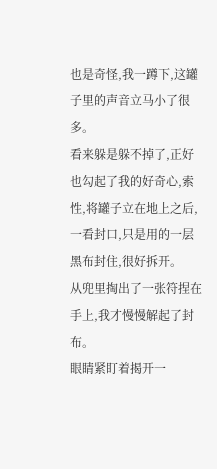也是奇怪,我一蹲下,这罐子里的声音立马小了很多。
看来躲是躲不掉了,正好也勾起了我的好奇心,索性,将罐子立在地上之后,一看封口,只是用的一层黑布封住,很好拆开。
从兜里掏出了一张符捏在手上,我才慢慢解起了封布。
眼睛紧盯着揭开一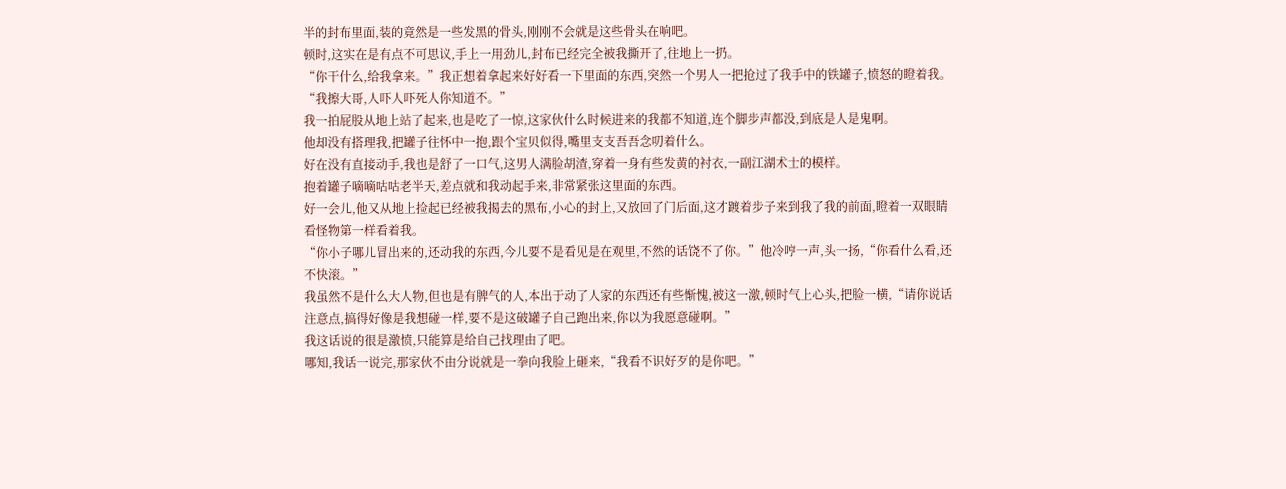半的封布里面,装的竟然是一些发黑的骨头,刚刚不会就是这些骨头在响吧。
顿时,这实在是有点不可思议,手上一用劲儿,封布已经完全被我撕开了,往地上一扔。
“你干什么,给我拿来。”我正想着拿起来好好看一下里面的东西,突然一个男人一把抢过了我手中的铁罐子,愤怒的瞪着我。
“我擦大哥,人吓人吓死人你知道不。”
我一拍屁股从地上站了起来,也是吃了一惊,这家伙什么时候进来的我都不知道,连个脚步声都没,到底是人是鬼啊。
他却没有搭理我,把罐子往怀中一抱,跟个宝贝似得,嘴里支支吾吾念叨着什么。
好在没有直接动手,我也是舒了一口气,这男人满脸胡渣,穿着一身有些发黄的衬衣,一副江湖术士的模样。
抱着罐子嘀嘀咕咕老半天,差点就和我动起手来,非常紧张这里面的东西。
好一会儿,他又从地上捡起已经被我揭去的黑布,小心的封上,又放回了门后面,这才踱着步子来到我了我的前面,瞪着一双眼睛看怪物第一样看着我。
“你小子哪儿冒出来的,还动我的东西,今儿要不是看见是在观里,不然的话饶不了你。”他冷哼一声,头一扬,“你看什么看,还不快滚。”
我虽然不是什么大人物,但也是有脾气的人,本出于动了人家的东西还有些惭愧,被这一激,顿时气上心头,把脸一横,“请你说话注意点,搞得好像是我想碰一样,要不是这破罐子自己跑出来,你以为我愿意碰啊。”
我这话说的很是激愤,只能算是给自己找理由了吧。
哪知,我话一说完,那家伙不由分说就是一拳向我脸上砸来,“我看不识好歹的是你吧。”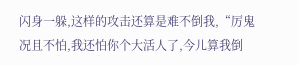闪身一躲,这样的攻击还算是难不倒我,“厉鬼况且不怕,我还怕你个大活人了,今儿算我倒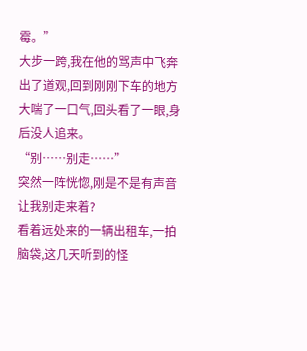霉。”
大步一跨,我在他的骂声中飞奔出了道观,回到刚刚下车的地方大喘了一口气,回头看了一眼,身后没人追来。
“别……别走……”
突然一阵恍惚,刚是不是有声音让我别走来着?
看着远处来的一辆出租车,一拍脑袋,这几天听到的怪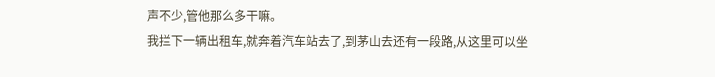声不少,管他那么多干嘛。
我拦下一辆出租车,就奔着汽车站去了,到茅山去还有一段路,从这里可以坐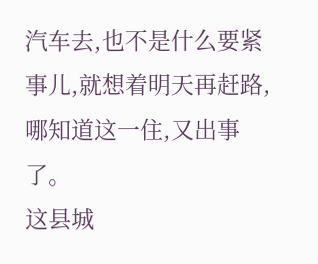汽车去,也不是什么要紧事儿,就想着明天再赶路,哪知道这一住,又出事了。
这县城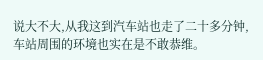说大不大,从我这到汽车站也走了二十多分钟,车站周围的环境也实在是不敢恭维。